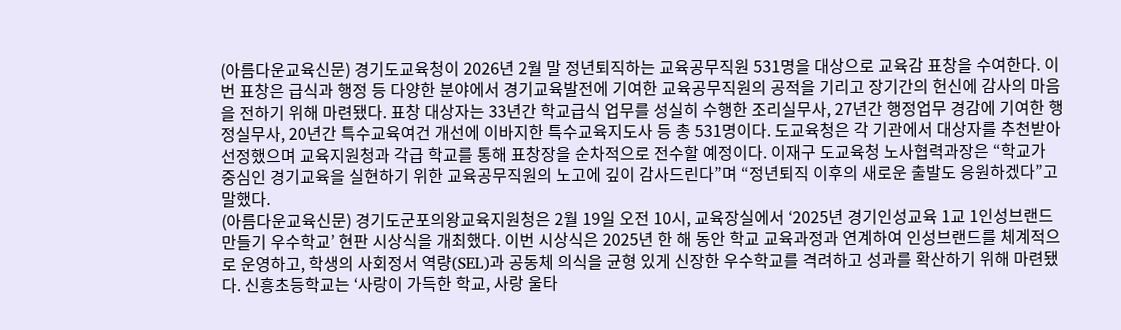(아름다운교육신문) 경기도교육청이 2026년 2월 말 정년퇴직하는 교육공무직원 531명을 대상으로 교육감 표창을 수여한다. 이번 표창은 급식과 행정 등 다양한 분야에서 경기교육발전에 기여한 교육공무직원의 공적을 기리고 장기간의 헌신에 감사의 마음을 전하기 위해 마련됐다. 표창 대상자는 33년간 학교급식 업무를 성실히 수행한 조리실무사, 27년간 행정업무 경감에 기여한 행정실무사, 20년간 특수교육여건 개선에 이바지한 특수교육지도사 등 총 531명이다. 도교육청은 각 기관에서 대상자를 추천받아 선정했으며 교육지원청과 각급 학교를 통해 표창장을 순차적으로 전수할 예정이다. 이재구 도교육청 노사협력과장은 “학교가 중심인 경기교육을 실현하기 위한 교육공무직원의 노고에 깊이 감사드린다”며 “정년퇴직 이후의 새로운 출발도 응원하겠다”고 말했다.
(아름다운교육신문) 경기도군포의왕교육지원청은 2월 19일 오전 10시, 교육장실에서 ‘2025년 경기인성교육 1교 1인성브랜드 만들기 우수학교’ 현판 시상식을 개최했다. 이번 시상식은 2025년 한 해 동안 학교 교육과정과 연계하여 인성브랜드를 체계적으로 운영하고, 학생의 사회정서 역량(SEL)과 공동체 의식을 균형 있게 신장한 우수학교를 격려하고 성과를 확산하기 위해 마련됐다. 신흥초등학교는 ‘사랑이 가득한 학교, 사랑 울타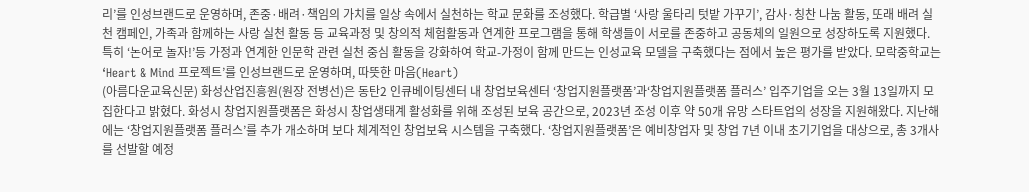리’를 인성브랜드로 운영하며, 존중·배려·책임의 가치를 일상 속에서 실천하는 학교 문화를 조성했다. 학급별 ‘사랑 울타리 텃밭 가꾸기’, 감사·칭찬 나눔 활동, 또래 배려 실천 캠페인, 가족과 함께하는 사랑 실천 활동 등 교육과정 및 창의적 체험활동과 연계한 프로그램을 통해 학생들이 서로를 존중하고 공동체의 일원으로 성장하도록 지원했다. 특히 ‘논어로 놀자!’등 가정과 연계한 인문학 관련 실천 중심 활동을 강화하여 학교-가정이 함께 만드는 인성교육 모델을 구축했다는 점에서 높은 평가를 받았다. 모락중학교는 ‘Heart & Mind 프로젝트’를 인성브랜드로 운영하며, 따뜻한 마음(Heart)
(아름다운교육신문) 화성산업진흥원(원장 전병선)은 동탄2 인큐베이팅센터 내 창업보육센터 ‘창업지원플랫폼’과‘창업지원플랫폼 플러스’ 입주기업을 오는 3월 13일까지 모집한다고 밝혔다. 화성시 창업지원플랫폼은 화성시 창업생태계 활성화를 위해 조성된 보육 공간으로, 2023년 조성 이후 약 50개 유망 스타트업의 성장을 지원해왔다. 지난해에는 ‘창업지원플랫폼 플러스’를 추가 개소하며 보다 체계적인 창업보육 시스템을 구축했다. ‘창업지원플랫폼’은 예비창업자 및 창업 7년 이내 초기기업을 대상으로, 총 3개사를 선발할 예정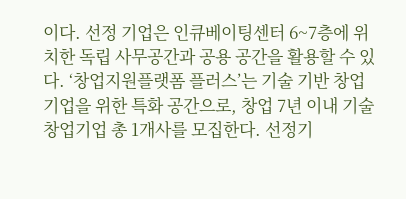이다. 선정 기업은 인큐베이팅센터 6~7층에 위치한 독립 사무공간과 공용 공간을 활용할 수 있다. ‘창업지원플랫폼 플러스’는 기술 기반 창업기업을 위한 특화 공간으로, 창업 7년 이내 기술창업기업 총 1개사를 모집한다. 선정기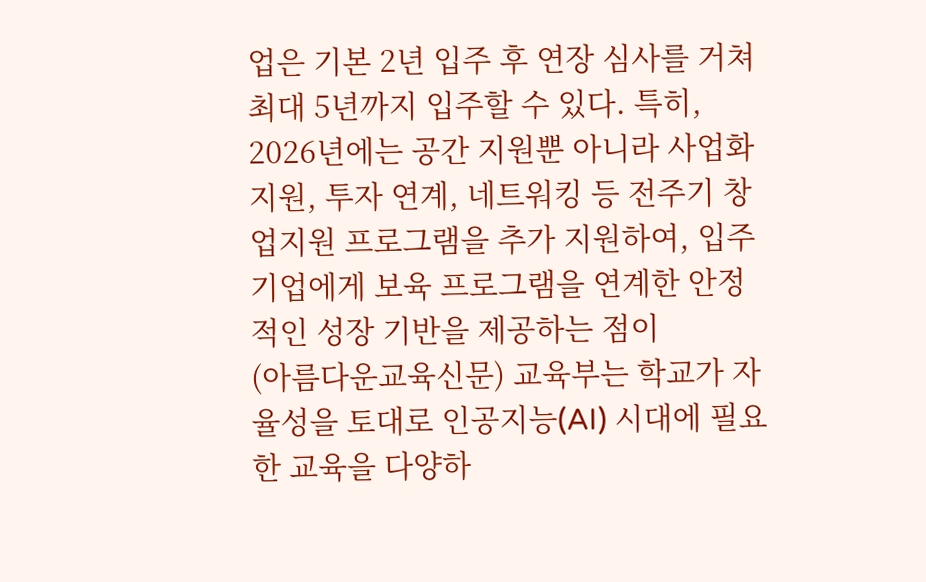업은 기본 2년 입주 후 연장 심사를 거쳐 최대 5년까지 입주할 수 있다. 특히, 2026년에는 공간 지원뿐 아니라 사업화 지원, 투자 연계, 네트워킹 등 전주기 창업지원 프로그램을 추가 지원하여, 입주기업에게 보육 프로그램을 연계한 안정적인 성장 기반을 제공하는 점이
(아름다운교육신문) 교육부는 학교가 자율성을 토대로 인공지능(AI) 시대에 필요한 교육을 다양하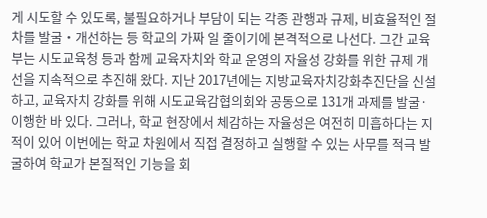게 시도할 수 있도록, 불필요하거나 부담이 되는 각종 관행과 규제, 비효율적인 절차를 발굴‧개선하는 등 학교의 가짜 일 줄이기에 본격적으로 나선다. 그간 교육부는 시도교육청 등과 함께 교육자치와 학교 운영의 자율성 강화를 위한 규제 개선을 지속적으로 추진해 왔다. 지난 2017년에는 지방교육자치강화추진단을 신설하고, 교육자치 강화를 위해 시도교육감협의회와 공동으로 131개 과제를 발굴·이행한 바 있다. 그러나, 학교 현장에서 체감하는 자율성은 여전히 미흡하다는 지적이 있어 이번에는 학교 차원에서 직접 결정하고 실행할 수 있는 사무를 적극 발굴하여 학교가 본질적인 기능을 회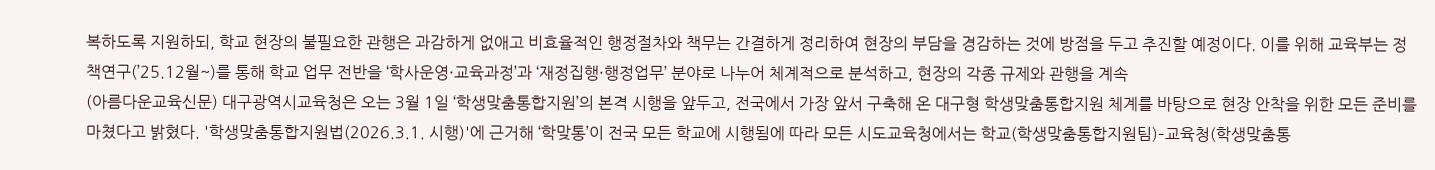복하도록 지원하되, 학교 현장의 불필요한 관행은 과감하게 없애고 비효율적인 행정절차와 책무는 간결하게 정리하여 현장의 부담을 경감하는 것에 방점을 두고 추진할 예정이다. 이를 위해 교육부는 정책연구(’25.12월~)를 통해 학교 업무 전반을 ‘학사운영·교육과정’과 ‘재정집행·행정업무’ 분야로 나누어 체계적으로 분석하고, 현장의 각종 규제와 관행을 계속
(아름다운교육신문) 대구광역시교육청은 오는 3월 1일 ‘학생맞춤통합지원’의 본격 시행을 앞두고, 전국에서 가장 앞서 구축해 온 대구형 학생맞춤통합지원 체계를 바탕으로 현장 안착을 위한 모든 준비를 마쳤다고 밝혔다. '학생맞춤통합지원법(2026.3.1. 시행)'에 근거해 ‘학맞통’이 전국 모든 학교에 시행됨에 따라 모든 시도교육청에서는 학교(학생맞춤통합지원팀)–교육청(학생맞춤통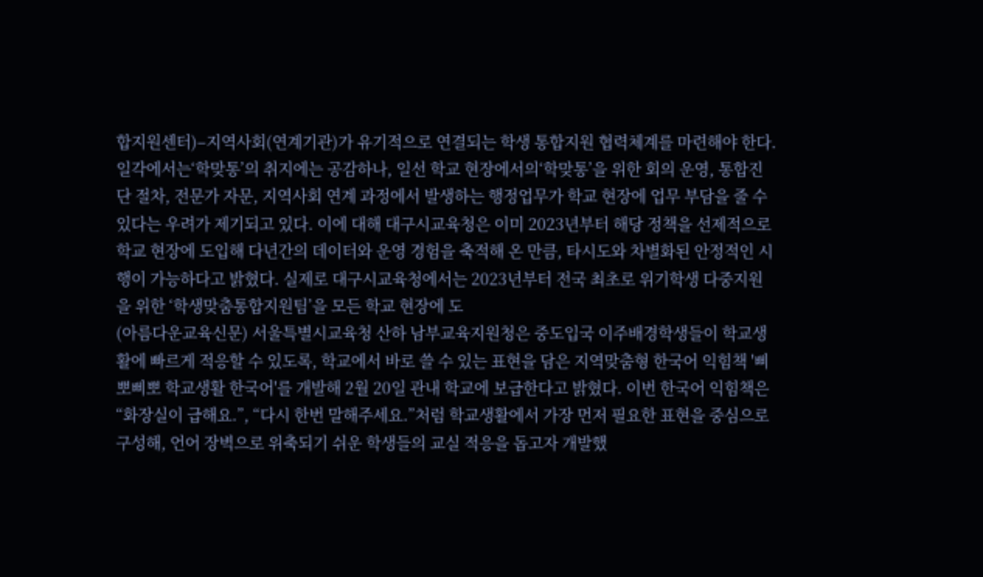합지원센터)–지역사회(연계기관)가 유기적으로 연결되는 학생 통합지원 협력체계를 마련해야 한다. 일각에서는‘학맞통’의 취지에는 공감하나, 일선 학교 현장에서의‘학맞통’을 위한 회의 운영, 통합진단 절차, 전문가 자문, 지역사회 연계 과정에서 발생하는 행정업무가 학교 현장에 업무 부담을 줄 수 있다는 우려가 제기되고 있다. 이에 대해 대구시교육청은 이미 2023년부터 해당 정책을 선제적으로 학교 현장에 도입해 다년간의 데이터와 운영 경험을 축적해 온 만큼, 타시도와 차별화된 안정적인 시행이 가능하다고 밝혔다. 실제로 대구시교육청에서는 2023년부터 전국 최초로 위기학생 다중지원을 위한 ‘학생맞춤통합지원팀’을 모든 학교 현장에 도
(아름다운교육신문) 서울특별시교육청 산하 남부교육지원청은 중도입국 이주배경학생들이 학교생활에 빠르게 적응할 수 있도록, 학교에서 바로 쓸 수 있는 표현을 담은 지역맞춤형 한국어 익힘책 '삐뽀삐뽀 학교생활 한국어'를 개발해 2월 20일 관내 학교에 보급한다고 밝혔다. 이번 한국어 익힘책은 “화장실이 급해요.”, “다시 한번 말해주세요.”처럼 학교생활에서 가장 먼저 필요한 표현을 중심으로 구성해, 언어 장벽으로 위축되기 쉬운 학생들의 교실 적응을 돕고자 개발했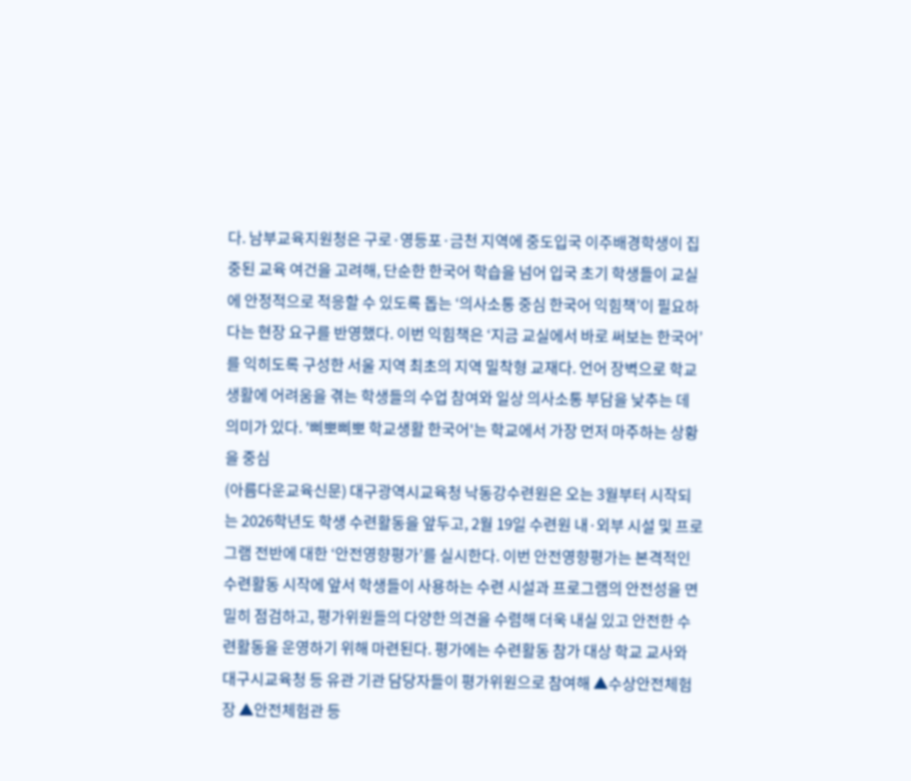다. 남부교육지원청은 구로·영등포·금천 지역에 중도입국 이주배경학생이 집중된 교육 여건을 고려해, 단순한 한국어 학습을 넘어 입국 초기 학생들이 교실에 안정적으로 적응할 수 있도록 돕는 ‘의사소통 중심 한국어 익힘책’이 필요하다는 현장 요구를 반영했다. 이번 익힘책은 ‘지금 교실에서 바로 써보는 한국어’를 익히도록 구성한 서울 지역 최초의 지역 밀착형 교재다. 언어 장벽으로 학교생활에 어려움을 겪는 학생들의 수업 참여와 일상 의사소통 부담을 낮추는 데 의미가 있다. '삐뽀삐뽀 학교생활 한국어'는 학교에서 가장 먼저 마주하는 상황을 중심
(아름다운교육신문) 대구광역시교육청 낙동강수련원은 오는 3월부터 시작되는 2026학년도 학생 수련활동을 앞두고, 2월 19일 수련원 내·외부 시설 및 프로그램 전반에 대한 ‘안전영향평가’를 실시한다. 이번 안전영향평가는 본격적인 수련활동 시작에 앞서 학생들이 사용하는 수련 시설과 프로그램의 안전성을 면밀히 점검하고, 평가위원들의 다양한 의견을 수렴해 더욱 내실 있고 안전한 수련활동을 운영하기 위해 마련된다. 평가에는 수련활동 참가 대상 학교 교사와 대구시교육청 등 유관 기관 담당자들이 평가위원으로 참여해 ▲수상안전체험장 ▲안전체험관 등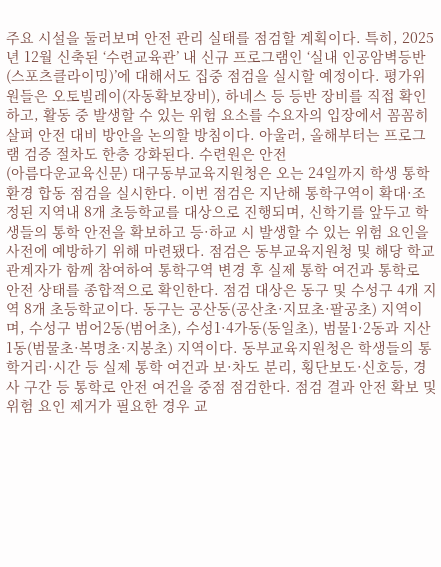주요 시설을 둘러보며 안전 관리 실태를 점검할 계획이다. 특히, 2025년 12월 신축된 ‘수련교육관’ 내 신규 프로그램인 ‘실내 인공암벽등반(스포츠클라이밍)’에 대해서도 집중 점검을 실시할 예정이다. 평가위원들은 오토빌레이(자동확보장비), 하네스 등 등반 장비를 직접 확인하고, 활동 중 발생할 수 있는 위험 요소를 수요자의 입장에서 꼼꼼히 살펴 안전 대비 방안을 논의할 방침이다. 아울러, 올해부터는 프로그램 검증 절차도 한층 강화된다. 수련원은 안전
(아름다운교육신문) 대구동부교육지원청은 오는 24일까지 학생 통학환경 합동 점검을 실시한다. 이번 점검은 지난해 통학구역이 확대·조정된 지역내 8개 초등학교를 대상으로 진행되며, 신학기를 앞두고 학생들의 통학 안전을 확보하고 등·하교 시 발생할 수 있는 위험 요인을 사전에 예방하기 위해 마련됐다. 점검은 동부교육지원청 및 해당 학교 관계자가 함께 참여하여 통학구역 변경 후 실제 통학 여건과 통학로 안전 상태를 종합적으로 확인한다. 점검 대상은 동구 및 수성구 4개 지역 8개 초등학교이다. 동구는 공산동(공산초·지묘초·팔공초) 지역이며, 수성구 범어2동(범어초), 수성1·4가동(동일초), 범물1·2동과 지산1동(범물초·복명초·지봉초) 지역이다. 동부교육지원청은 학생들의 통학거리·시간 등 실제 통학 여건과 보·차도 분리, 횡단보도·신호등, 경사 구간 등 통학로 안전 여건을 중점 점검한다. 점검 결과 안전 확보 및 위험 요인 제거가 필요한 경우 교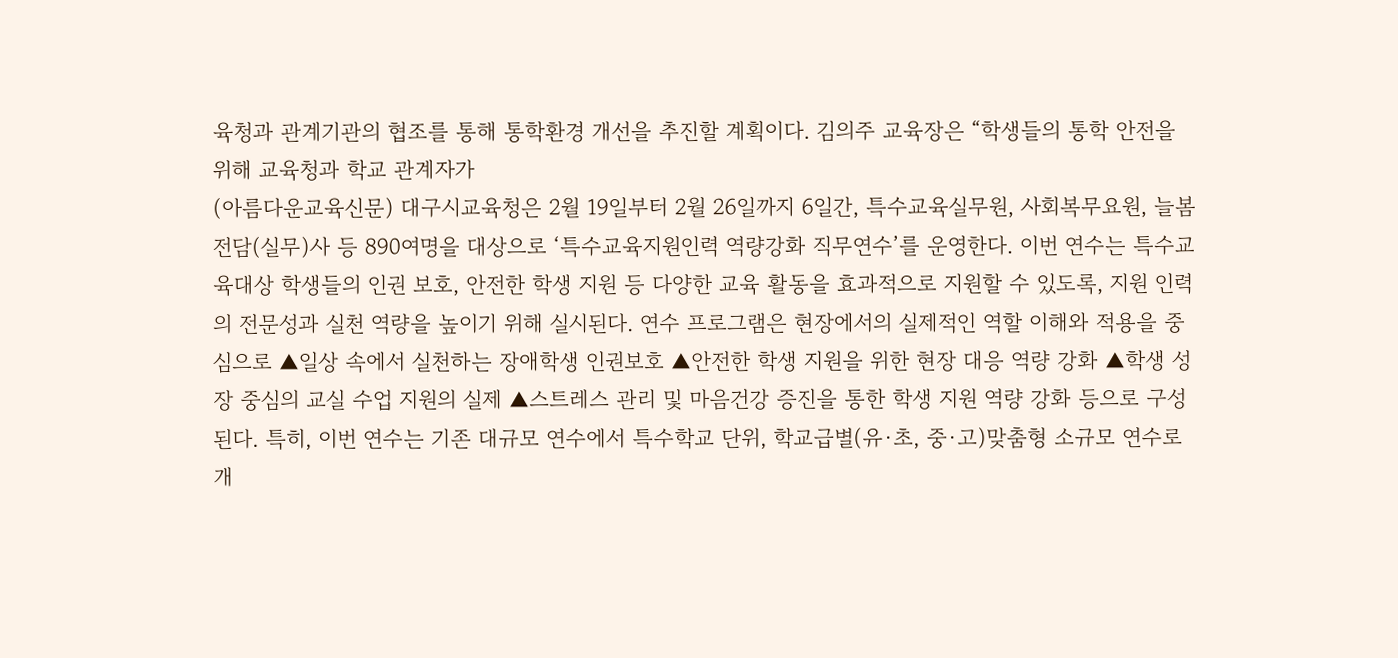육청과 관계기관의 협조를 통해 통학환경 개선을 추진할 계획이다. 김의주 교육장은 “학생들의 통학 안전을 위해 교육청과 학교 관계자가
(아름다운교육신문) 대구시교육청은 2월 19일부터 2월 26일까지 6일간, 특수교육실무원, 사회복무요원, 늘봄전담(실무)사 등 890여명을 대상으로 ‘특수교육지원인력 역량강화 직무연수’를 운영한다. 이번 연수는 특수교육대상 학생들의 인권 보호, 안전한 학생 지원 등 다양한 교육 활동을 효과적으로 지원할 수 있도록, 지원 인력의 전문성과 실천 역량을 높이기 위해 실시된다. 연수 프로그램은 현장에서의 실제적인 역할 이해와 적용을 중심으로 ▲일상 속에서 실천하는 장애학생 인권보호 ▲안전한 학생 지원을 위한 현장 대응 역량 강화 ▲학생 성장 중심의 교실 수업 지원의 실제 ▲스트레스 관리 및 마음건강 증진을 통한 학생 지원 역량 강화 등으로 구성된다. 특히, 이번 연수는 기존 대규모 연수에서 특수학교 단위, 학교급별(유·초, 중·고)맞춤형 소규모 연수로 개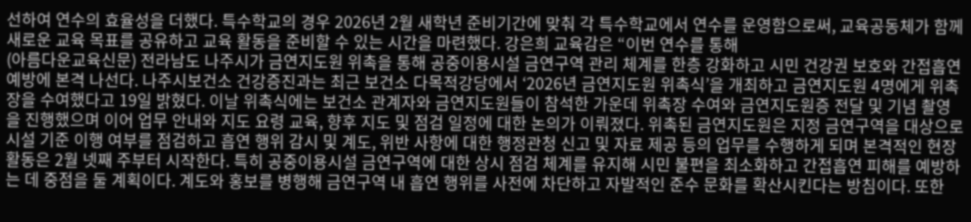선하여 연수의 효율성을 더했다. 특수학교의 경우 2026년 2월 새학년 준비기간에 맞춰 각 특수학교에서 연수를 운영함으로써, 교육공동체가 함께 새로운 교육 목표를 공유하고 교육 활동을 준비할 수 있는 시간을 마련했다. 강은희 교육감은 “이번 연수를 통해
(아름다운교육신문) 전라남도 나주시가 금연지도원 위촉을 통해 공중이용시설 금연구역 관리 체계를 한층 강화하고 시민 건강권 보호와 간접흡연 예방에 본격 나선다. 나주시보건소 건강증진과는 최근 보건소 다목적강당에서 ‘2026년 금연지도원 위촉식’을 개최하고 금연지도원 4명에게 위촉장을 수여했다고 19일 밝혔다. 이날 위촉식에는 보건소 관계자와 금연지도원들이 참석한 가운데 위촉장 수여와 금연지도원증 전달 및 기념 촬영을 진행했으며 이어 업무 안내와 지도 요령 교육, 향후 지도 및 점검 일정에 대한 논의가 이뤄졌다. 위촉된 금연지도원은 지정 금연구역을 대상으로 시설 기준 이행 여부를 점검하고 흡연 행위 감시 및 계도, 위반 사항에 대한 행정관청 신고 및 자료 제공 등의 업무를 수행하게 되며 본격적인 현장 활동은 2월 넷째 주부터 시작한다. 특히 공중이용시설 금연구역에 대한 상시 점검 체계를 유지해 시민 불편을 최소화하고 간접흡연 피해를 예방하는 데 중점을 둘 계획이다. 계도와 홍보를 병행해 금연구역 내 흡연 행위를 사전에 차단하고 자발적인 준수 문화를 확산시킨다는 방침이다. 또한